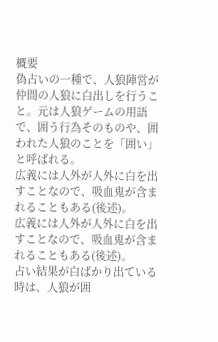概要
偽占いの一種で、人狼陣営が仲間の人狼に白出しを行うこと。元は人狼ゲームの用語で、囲う行為そのものや、囲われた人狼のことを「囲い」と呼ばれる。
広義には人外が人外に白を出すことなので、吸血鬼が含まれることもある(後述)。
広義には人外が人外に白を出すことなので、吸血鬼が含まれることもある(後述)。
占い結果が白ばかり出ている時は、人狼が囲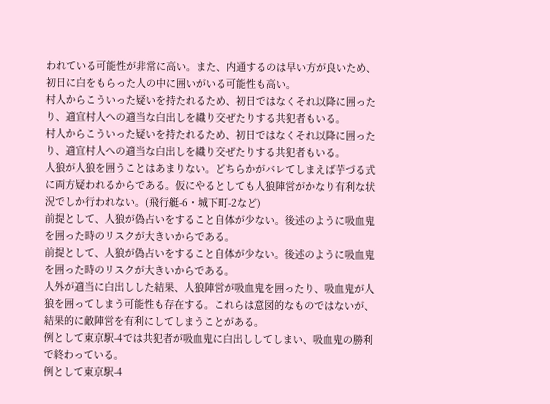われている可能性が非常に高い。また、内通するのは早い方が良いため、初日に白をもらった人の中に囲いがいる可能性も高い。
村人からこういった疑いを持たれるため、初日ではなくそれ以降に囲ったり、適宜村人への適当な白出しを織り交ぜたりする共犯者もいる。
村人からこういった疑いを持たれるため、初日ではなくそれ以降に囲ったり、適宜村人への適当な白出しを織り交ぜたりする共犯者もいる。
人狼が人狼を囲うことはあまりない。どちらかがバレてしまえば芋づる式に両方疑われるからである。仮にやるとしても人狼陣営がかなり有利な状況でしか行われない。(飛行艇-6・城下町-2など)
前提として、人狼が偽占いをすること自体が少ない。後述のように吸血鬼を囲った時のリスクが大きいからである。
前提として、人狼が偽占いをすること自体が少ない。後述のように吸血鬼を囲った時のリスクが大きいからである。
人外が適当に白出しした結果、人狼陣営が吸血鬼を囲ったり、吸血鬼が人狼を囲ってしまう可能性も存在する。これらは意図的なものではないが、結果的に敵陣営を有利にしてしまうことがある。
例として東京駅-4では共犯者が吸血鬼に白出ししてしまい、吸血鬼の勝利で終わっている。
例として東京駅-4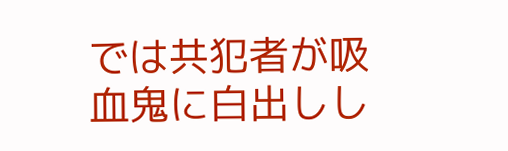では共犯者が吸血鬼に白出しし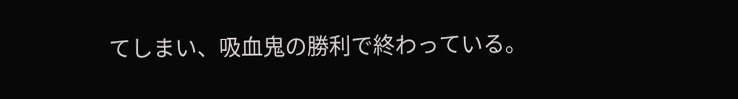てしまい、吸血鬼の勝利で終わっている。